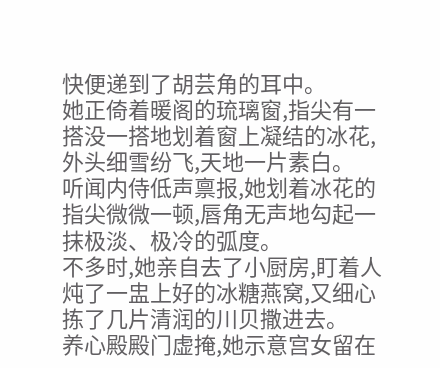快便递到了胡芸角的耳中。
她正倚着暖阁的琉璃窗,指尖有一搭没一搭地划着窗上凝结的冰花,外头细雪纷飞,天地一片素白。
听闻内侍低声禀报,她划着冰花的指尖微微一顿,唇角无声地勾起一抹极淡、极冷的弧度。
不多时,她亲自去了小厨房,盯着人炖了一盅上好的冰糖燕窝,又细心拣了几片清润的川贝撒进去。
养心殿殿门虚掩,她示意宫女留在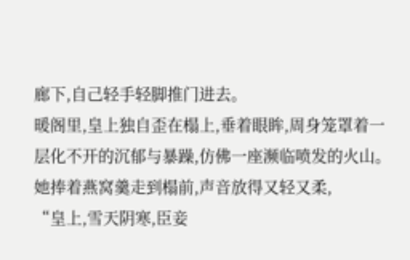廊下,自己轻手轻脚推门进去。
暖阁里,皇上独自歪在榻上,垂着眼眸,周身笼罩着一层化不开的沉郁与暴躁,仿佛一座濒临喷发的火山。
她捧着燕窝羹走到榻前,声音放得又轻又柔,
“皇上,雪天阴寒,臣妾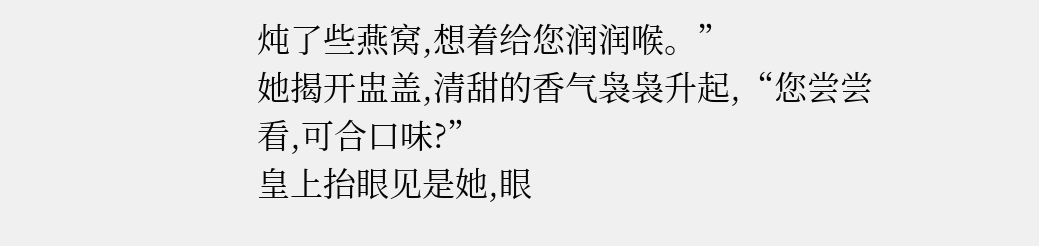炖了些燕窝,想着给您润润喉。”
她揭开盅盖,清甜的香气袅袅升起,“您尝尝看,可合口味?”
皇上抬眼见是她,眼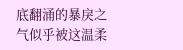底翻涌的暴戾之气似乎被这温柔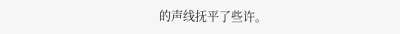的声线抚平了些许。